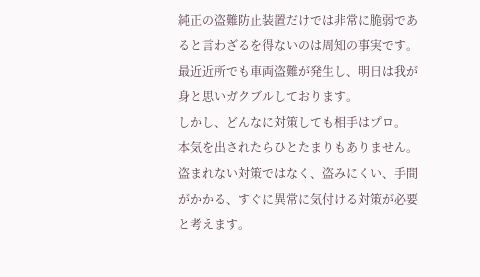純正の盗難防止装置だけでは非常に脆弱であると言わざるを得ないのは周知の事実です。
最近近所でも車両盗難が発生し、明日は我が身と思いガクブルしております。
しかし、どんなに対策しても相手はプロ。
本気を出されたらひとたまりもありません。
盗まれない対策ではなく、盗みにくい、手間がかかる、すぐに異常に気付ける対策が必要と考えます。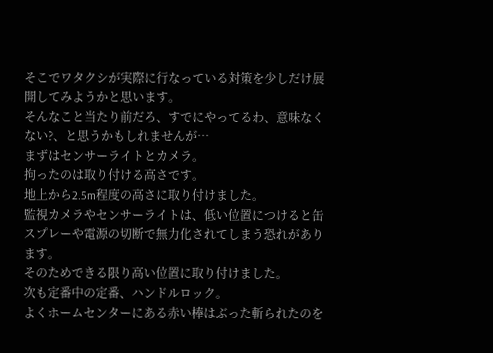そこでワタクシが実際に行なっている対策を少しだけ展開してみようかと思います。
そんなこと当たり前だろ、すでにやってるわ、意味なくない?、と思うかもしれませんが…
まずはセンサーライトとカメラ。
拘ったのは取り付ける高さです。
地上から2.5m程度の高さに取り付けました。
監視カメラやセンサーライトは、低い位置につけると缶スプレーや電源の切断で無力化されてしまう恐れがあります。
そのためできる限り高い位置に取り付けました。
次も定番中の定番、ハンドルロック。
よくホームセンターにある赤い棒はぶった斬られたのを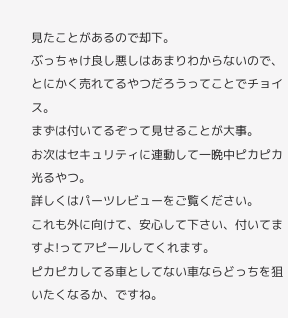見たことがあるので却下。
ぶっちゃけ良し悪しはあまりわからないので、とにかく売れてるやつだろうってことでチョイス。
まずは付いてるぞって見せることが大事。
お次はセキュリティに連動して一晩中ピカピカ光るやつ。
詳しくはパーツレビューをご覧ください。
これも外に向けて、安心して下さい、付いてますよ!ってアピールしてくれます。
ピカピカしてる車としてない車ならどっちを狙いたくなるか、ですね。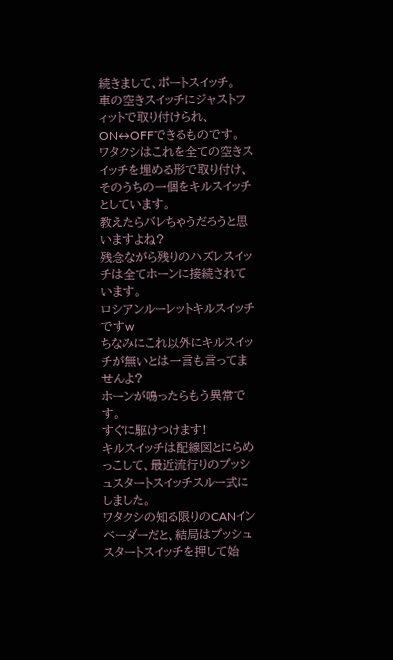続きまして、ポートスイッチ。
車の空きスイッチにジャストフィットで取り付けられ、ON↔OFFできるものです。
ワタクシはこれを全ての空きスイッチを埋める形で取り付け、そのうちの一個をキルスイッチとしています。
教えたらバレちゃうだろうと思いますよね?
残念ながら残りのハズレスイッチは全てホーンに接続されています。
ロシアンルーレットキルスイッチですw
ちなみにこれ以外にキルスイッチが無いとは一言も言ってませんよ?
ホーンが鳴ったらもう異常です。
すぐに駆けつけます!
キルスイッチは配線図とにらめっこして、最近流行りのプッシュスタートスイッチスルー式にしました。
ワタクシの知る限りのCANインベーダーだと、結局はプッシュスタートスイッチを押して始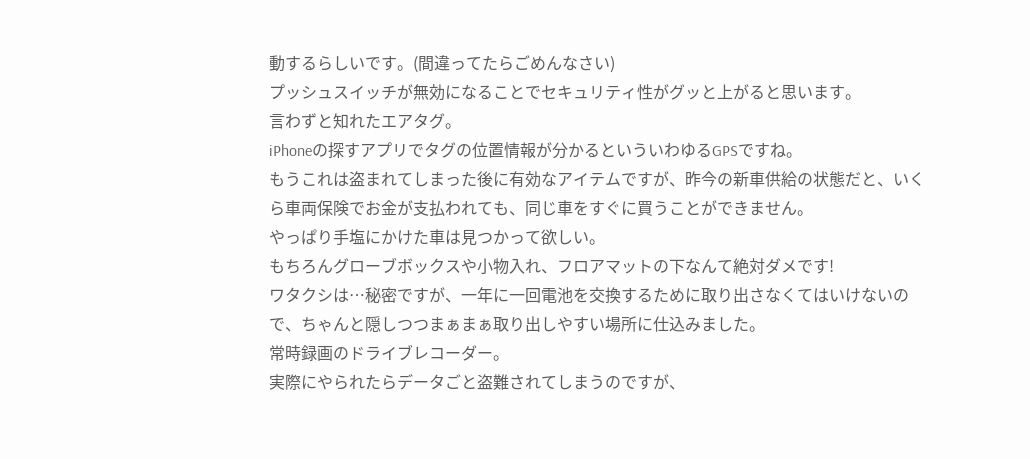動するらしいです。(間違ってたらごめんなさい)
プッシュスイッチが無効になることでセキュリティ性がグッと上がると思います。
言わずと知れたエアタグ。
iPhoneの探すアプリでタグの位置情報が分かるといういわゆるGPSですね。
もうこれは盗まれてしまった後に有効なアイテムですが、昨今の新車供給の状態だと、いくら車両保険でお金が支払われても、同じ車をすぐに買うことができません。
やっぱり手塩にかけた車は見つかって欲しい。
もちろんグローブボックスや小物入れ、フロアマットの下なんて絶対ダメです!
ワタクシは…秘密ですが、一年に一回電池を交換するために取り出さなくてはいけないので、ちゃんと隠しつつまぁまぁ取り出しやすい場所に仕込みました。
常時録画のドライブレコーダー。
実際にやられたらデータごと盗難されてしまうのですが、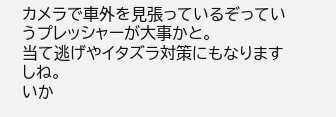カメラで車外を見張っているぞっていうプレッシャーが大事かと。
当て逃げやイタズラ対策にもなりますしね。
いか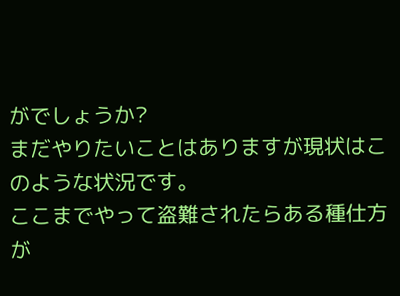がでしょうか?
まだやりたいことはありますが現状はこのような状況です。
ここまでやって盗難されたらある種仕方が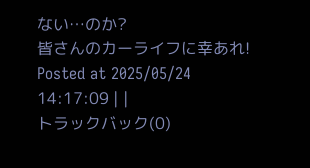ない…のか?
皆さんのカーライフに幸あれ!
Posted at 2025/05/24 14:17:09 | |
トラックバック(0)